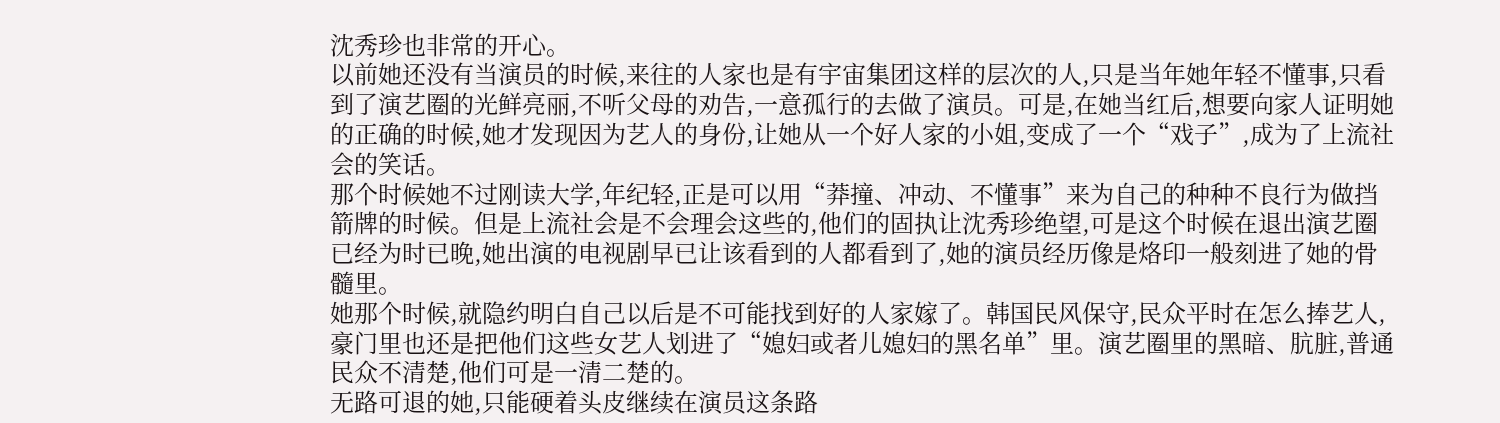沈秀珍也非常的开心。
以前她还没有当演员的时候,来往的人家也是有宇宙集团这样的层次的人,只是当年她年轻不懂事,只看到了演艺圈的光鲜亮丽,不听父母的劝告,一意孤行的去做了演员。可是,在她当红后,想要向家人证明她的正确的时候,她才发现因为艺人的身份,让她从一个好人家的小姐,变成了一个“戏子”,成为了上流社会的笑话。
那个时候她不过刚读大学,年纪轻,正是可以用“莽撞、冲动、不懂事”来为自己的种种不良行为做挡箭牌的时候。但是上流社会是不会理会这些的,他们的固执让沈秀珍绝望,可是这个时候在退出演艺圈已经为时已晚,她出演的电视剧早已让该看到的人都看到了,她的演员经历像是烙印一般刻进了她的骨髓里。
她那个时候,就隐约明白自己以后是不可能找到好的人家嫁了。韩国民风保守,民众平时在怎么捧艺人,豪门里也还是把他们这些女艺人划进了“媳妇或者儿媳妇的黑名单”里。演艺圈里的黑暗、肮脏,普通民众不清楚,他们可是一清二楚的。
无路可退的她,只能硬着头皮继续在演员这条路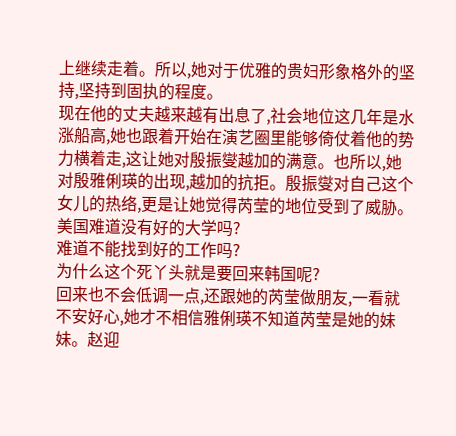上继续走着。所以,她对于优雅的贵妇形象格外的坚持,坚持到固执的程度。
现在他的丈夫越来越有出息了,社会地位这几年是水涨船高,她也跟着开始在演艺圈里能够倚仗着他的势力横着走,这让她对殷振燮越加的满意。也所以,她对殷雅俐瑛的出现,越加的抗拒。殷振燮对自己这个女儿的热络,更是让她觉得芮莹的地位受到了威胁。
美国难道没有好的大学吗?
难道不能找到好的工作吗?
为什么这个死丫头就是要回来韩国呢?
回来也不会低调一点,还跟她的芮莹做朋友,一看就不安好心,她才不相信雅俐瑛不知道芮莹是她的妹妹。赵迎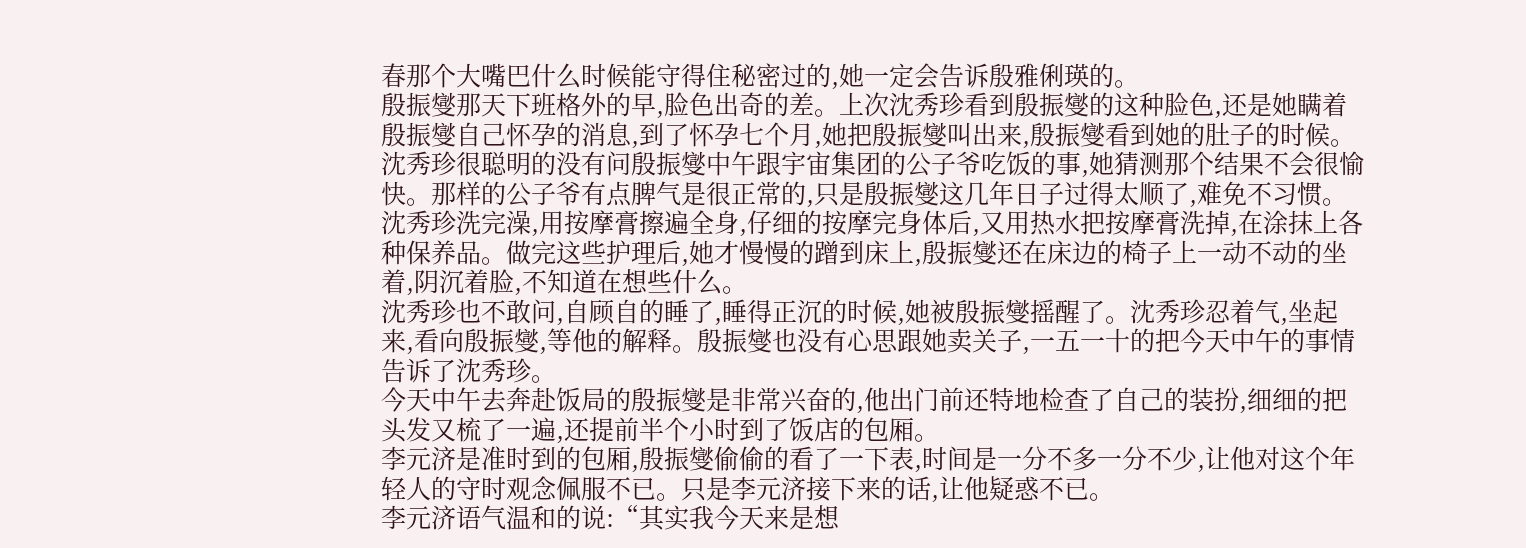春那个大嘴巴什么时候能守得住秘密过的,她一定会告诉殷雅俐瑛的。
殷振燮那天下班格外的早,脸色出奇的差。上次沈秀珍看到殷振燮的这种脸色,还是她瞒着殷振燮自己怀孕的消息,到了怀孕七个月,她把殷振燮叫出来,殷振燮看到她的肚子的时候。
沈秀珍很聪明的没有问殷振燮中午跟宇宙集团的公子爷吃饭的事,她猜测那个结果不会很愉快。那样的公子爷有点脾气是很正常的,只是殷振燮这几年日子过得太顺了,难免不习惯。
沈秀珍洗完澡,用按摩膏擦遍全身,仔细的按摩完身体后,又用热水把按摩膏洗掉,在涂抹上各种保养品。做完这些护理后,她才慢慢的蹭到床上,殷振燮还在床边的椅子上一动不动的坐着,阴沉着脸,不知道在想些什么。
沈秀珍也不敢问,自顾自的睡了,睡得正沉的时候,她被殷振燮摇醒了。沈秀珍忍着气,坐起来,看向殷振燮,等他的解释。殷振燮也没有心思跟她卖关子,一五一十的把今天中午的事情告诉了沈秀珍。
今天中午去奔赴饭局的殷振燮是非常兴奋的,他出门前还特地检查了自己的装扮,细细的把头发又梳了一遍,还提前半个小时到了饭店的包厢。
李元济是准时到的包厢,殷振燮偷偷的看了一下表,时间是一分不多一分不少,让他对这个年轻人的守时观念佩服不已。只是李元济接下来的话,让他疑惑不已。
李元济语气温和的说:“其实我今天来是想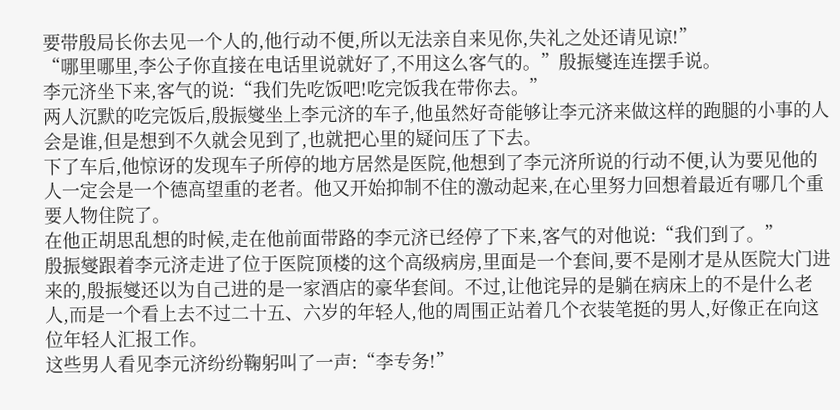要带殷局长你去见一个人的,他行动不便,所以无法亲自来见你,失礼之处还请见谅!”
“哪里哪里,李公子你直接在电话里说就好了,不用这么客气的。”殷振燮连连摆手说。
李元济坐下来,客气的说:“我们先吃饭吧!吃完饭我在带你去。”
两人沉默的吃完饭后,殷振燮坐上李元济的车子,他虽然好奇能够让李元济来做这样的跑腿的小事的人会是谁,但是想到不久就会见到了,也就把心里的疑问压了下去。
下了车后,他惊讶的发现车子所停的地方居然是医院,他想到了李元济所说的行动不便,认为要见他的人一定会是一个德高望重的老者。他又开始抑制不住的激动起来,在心里努力回想着最近有哪几个重要人物住院了。
在他正胡思乱想的时候,走在他前面带路的李元济已经停了下来,客气的对他说:“我们到了。”
殷振燮跟着李元济走进了位于医院顶楼的这个高级病房,里面是一个套间,要不是刚才是从医院大门进来的,殷振燮还以为自己进的是一家酒店的豪华套间。不过,让他诧异的是躺在病床上的不是什么老人,而是一个看上去不过二十五、六岁的年轻人,他的周围正站着几个衣装笔挺的男人,好像正在向这位年轻人汇报工作。
这些男人看见李元济纷纷鞠躬叫了一声:“李专务!”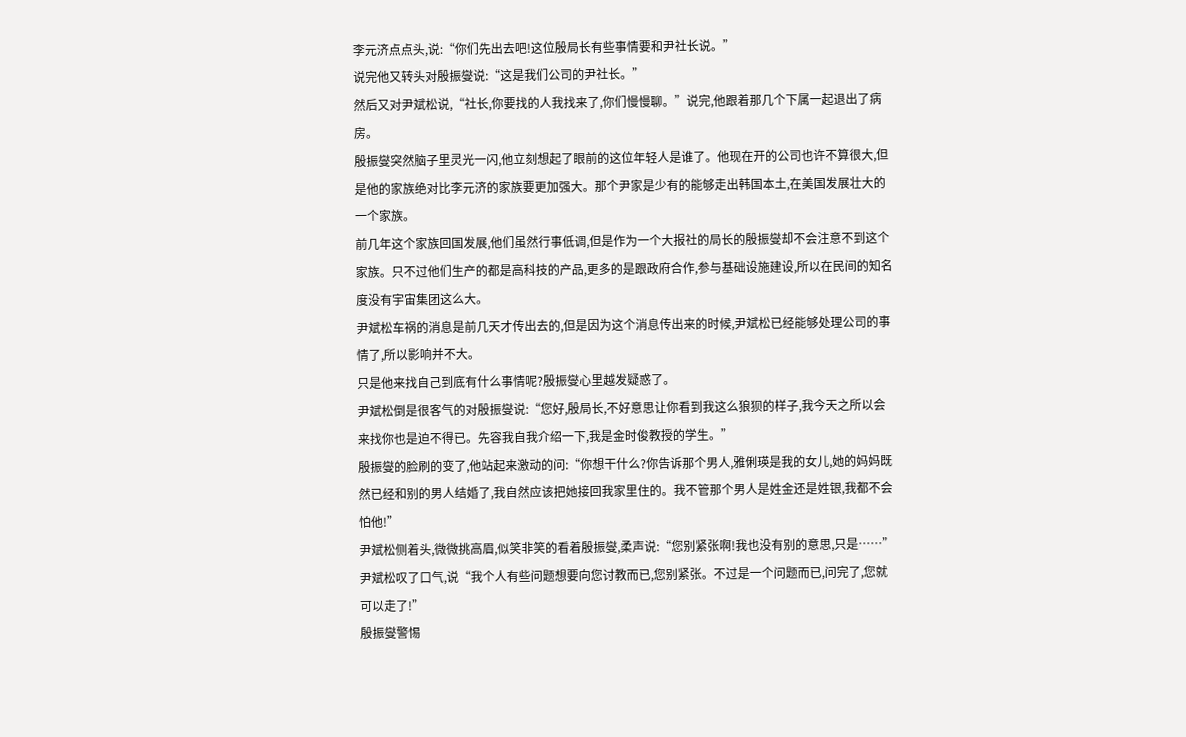李元济点点头,说:“你们先出去吧!这位殷局长有些事情要和尹社长说。”
说完他又转头对殷振燮说:“这是我们公司的尹社长。”
然后又对尹斌松说,“社长,你要找的人我找来了,你们慢慢聊。”说完,他跟着那几个下属一起退出了病房。
殷振燮突然脑子里灵光一闪,他立刻想起了眼前的这位年轻人是谁了。他现在开的公司也许不算很大,但是他的家族绝对比李元济的家族要更加强大。那个尹家是少有的能够走出韩国本土,在美国发展壮大的一个家族。
前几年这个家族回国发展,他们虽然行事低调,但是作为一个大报社的局长的殷振燮却不会注意不到这个家族。只不过他们生产的都是高科技的产品,更多的是跟政府合作,参与基础设施建设,所以在民间的知名度没有宇宙集团这么大。
尹斌松车祸的消息是前几天才传出去的,但是因为这个消息传出来的时候,尹斌松已经能够处理公司的事情了,所以影响并不大。
只是他来找自己到底有什么事情呢?殷振燮心里越发疑惑了。
尹斌松倒是很客气的对殷振燮说:“您好,殷局长,不好意思让你看到我这么狼狈的样子,我今天之所以会来找你也是迫不得已。先容我自我介绍一下,我是金时俊教授的学生。”
殷振燮的脸刷的变了,他站起来激动的问:“你想干什么?你告诉那个男人,雅俐瑛是我的女儿,她的妈妈既然已经和别的男人结婚了,我自然应该把她接回我家里住的。我不管那个男人是姓金还是姓银,我都不会怕他!”
尹斌松侧着头,微微挑高眉,似笑非笑的看着殷振燮,柔声说:“您别紧张啊!我也没有别的意思,只是……”尹斌松叹了口气,说“我个人有些问题想要向您讨教而已,您别紧张。不过是一个问题而已,问完了,您就可以走了!”
殷振燮警惕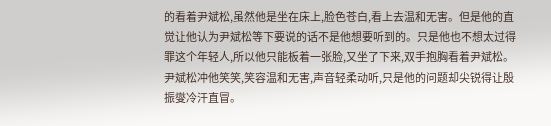的看着尹斌松,虽然他是坐在床上,脸色苍白,看上去温和无害。但是他的直觉让他认为尹斌松等下要说的话不是他想要听到的。只是他也不想太过得罪这个年轻人,所以他只能板着一张脸,又坐了下来,双手抱胸看着尹斌松。
尹斌松冲他笑笑,笑容温和无害,声音轻柔动听,只是他的问题却尖锐得让殷振燮冷汗直冒。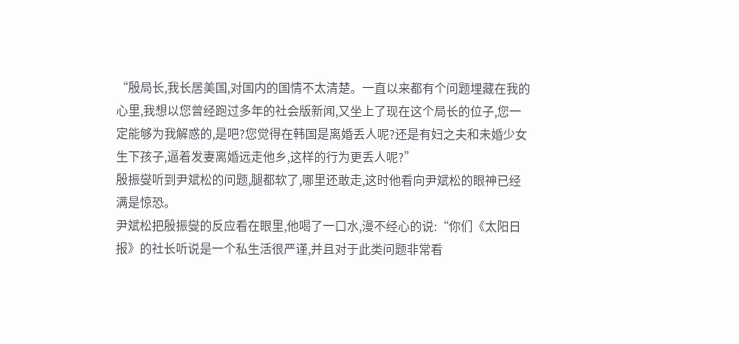“殷局长,我长居美国,对国内的国情不太清楚。一直以来都有个问题埋藏在我的心里,我想以您曾经跑过多年的社会版新闻,又坐上了现在这个局长的位子,您一定能够为我解惑的,是吧?您觉得在韩国是离婚丢人呢?还是有妇之夫和未婚少女生下孩子,逼着发妻离婚远走他乡,这样的行为更丢人呢?”
殷振燮听到尹斌松的问题,腿都软了,哪里还敢走,这时他看向尹斌松的眼神已经满是惊恐。
尹斌松把殷振燮的反应看在眼里,他喝了一口水,漫不经心的说:“你们《太阳日报》的社长听说是一个私生活很严谨,并且对于此类问题非常看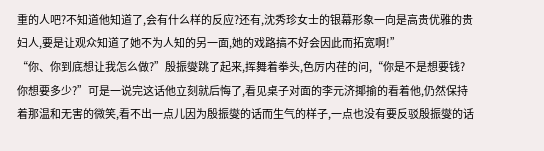重的人吧?不知道他知道了,会有什么样的反应?还有,沈秀珍女士的银幕形象一向是高贵优雅的贵妇人,要是让观众知道了她不为人知的另一面,她的戏路搞不好会因此而拓宽啊!”
“你、你到底想让我怎么做?”殷振燮跳了起来,挥舞着拳头,色厉内荏的问,“你是不是想要钱?你想要多少?”可是一说完这话他立刻就后悔了,看见桌子对面的李元济揶揄的看着他,仍然保持着那温和无害的微笑,看不出一点儿因为殷振燮的话而生气的样子,一点也没有要反驳殷振燮的话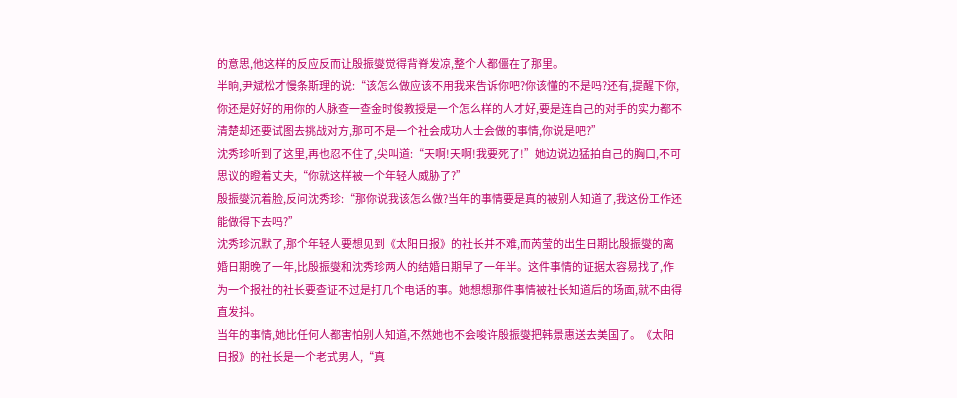的意思,他这样的反应反而让殷振燮觉得背脊发凉,整个人都僵在了那里。
半晌,尹斌松才慢条斯理的说:“该怎么做应该不用我来告诉你吧?你该懂的不是吗?还有,提醒下你,你还是好好的用你的人脉查一查金时俊教授是一个怎么样的人才好,要是连自己的对手的实力都不清楚却还要试图去挑战对方,那可不是一个社会成功人士会做的事情,你说是吧?”
沈秀珍听到了这里,再也忍不住了,尖叫道:“天啊!天啊!我要死了!”她边说边猛拍自己的胸口,不可思议的瞪着丈夫,“你就这样被一个年轻人威胁了?”
殷振燮沉着脸,反问沈秀珍:“那你说我该怎么做?当年的事情要是真的被别人知道了,我这份工作还能做得下去吗?”
沈秀珍沉默了,那个年轻人要想见到《太阳日报》的社长并不难,而芮莹的出生日期比殷振燮的离婚日期晚了一年,比殷振燮和沈秀珍两人的结婚日期早了一年半。这件事情的证据太容易找了,作为一个报社的社长要查证不过是打几个电话的事。她想想那件事情被社长知道后的场面,就不由得直发抖。
当年的事情,她比任何人都害怕别人知道,不然她也不会唆许殷振燮把韩景惠送去美国了。《太阳日报》的社长是一个老式男人,“真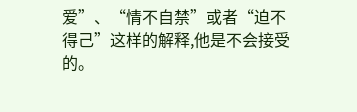爱”、“情不自禁”或者“迫不得己”这样的解释,他是不会接受的。